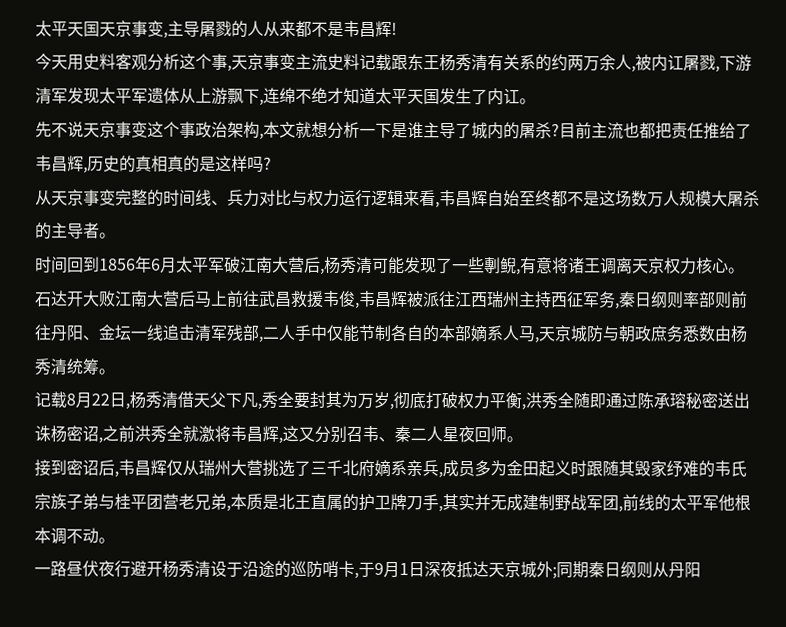太平天国天京事变,主导屠戮的人从来都不是韦昌辉!
今天用史料客观分析这个事,天京事变主流史料记载跟东王杨秀清有关系的约两万余人,被内讧屠戮,下游清军发现太平军遗体从上游飘下,连绵不绝才知道太平天国发生了内讧。
先不说天京事变这个事政治架构,本文就想分析一下是谁主导了城内的屠杀?目前主流也都把责任推给了韦昌辉,历史的真相真的是这样吗?
从天京事变完整的时间线、兵力对比与权力运行逻辑来看,韦昌辉自始至终都不是这场数万人规模大屠杀的主导者。
时间回到1856年6月太平军破江南大营后,杨秀清可能发现了一些剸鲵,有意将诸王调离天京权力核心。
石达开大败江南大营后马上前往武昌救援韦俊,韦昌辉被派往江西瑞州主持西征军务,秦日纲则率部则前往丹阳、金坛一线追击清军残部,二人手中仅能节制各自的本部嫡系人马,天京城防与朝政庶务悉数由杨秀清统筹。
记载8月22日,杨秀清借天父下凡,秀全要封其为万岁,彻底打破权力平衡,洪秀全随即通过陈承瑢秘密送出诛杨密诏,之前洪秀全就激将韦昌辉,这又分别召韦、秦二人星夜回师。
接到密诏后,韦昌辉仅从瑞州大营挑选了三千北府嫡系亲兵,成员多为金田起义时跟随其毁家纾难的韦氏宗族子弟与桂平团营老兄弟,本质是北王直属的护卫牌刀手,其实并无成建制野战军团,前线的太平军他根本调不动。
一路昼伏夜行避开杨秀清设于沿途的巡防哨卡,于9月1日深夜抵达天京城外;同期秦日纲则从丹阳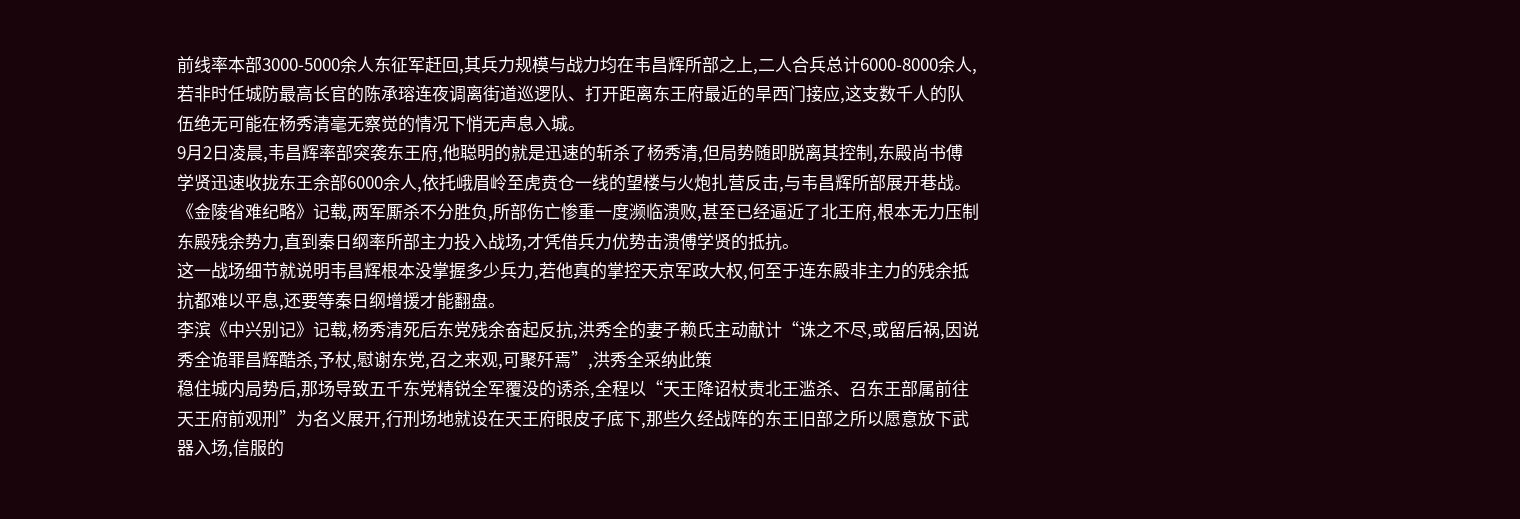前线率本部3000-5000余人东征军赶回,其兵力规模与战力均在韦昌辉所部之上,二人合兵总计6000-8000余人,若非时任城防最高长官的陈承瑢连夜调离街道巡逻队、打开距离东王府最近的旱西门接应,这支数千人的队伍绝无可能在杨秀清毫无察觉的情况下悄无声息入城。
9月2日凌晨,韦昌辉率部突袭东王府,他聪明的就是迅速的斩杀了杨秀清,但局势随即脱离其控制,东殿尚书傅学贤迅速收拢东王余部6000余人,依托峨眉岭至虎贲仓一线的望楼与火炮扎营反击,与韦昌辉所部展开巷战。
《金陵省难纪略》记载,两军厮杀不分胜负,所部伤亡惨重一度濒临溃败,甚至已经逼近了北王府,根本无力压制东殿残余势力,直到秦日纲率所部主力投入战场,才凭借兵力优势击溃傅学贤的抵抗。
这一战场细节就说明韦昌辉根本没掌握多少兵力,若他真的掌控天京军政大权,何至于连东殿非主力的残余抵抗都难以平息,还要等秦日纲增援才能翻盘。
李滨《中兴别记》记载,杨秀清死后东党残余奋起反抗,洪秀全的妻子赖氏主动献计“诛之不尽,或留后祸,因说秀全诡罪昌辉酷杀,予杖,慰谢东党,召之来观,可聚歼焉”,洪秀全采纳此策
稳住城内局势后,那场导致五千东党精锐全军覆没的诱杀,全程以“天王降诏杖责北王滥杀、召东王部属前往天王府前观刑”为名义展开,行刑场地就设在天王府眼皮子底下,那些久经战阵的东王旧部之所以愿意放下武器入场,信服的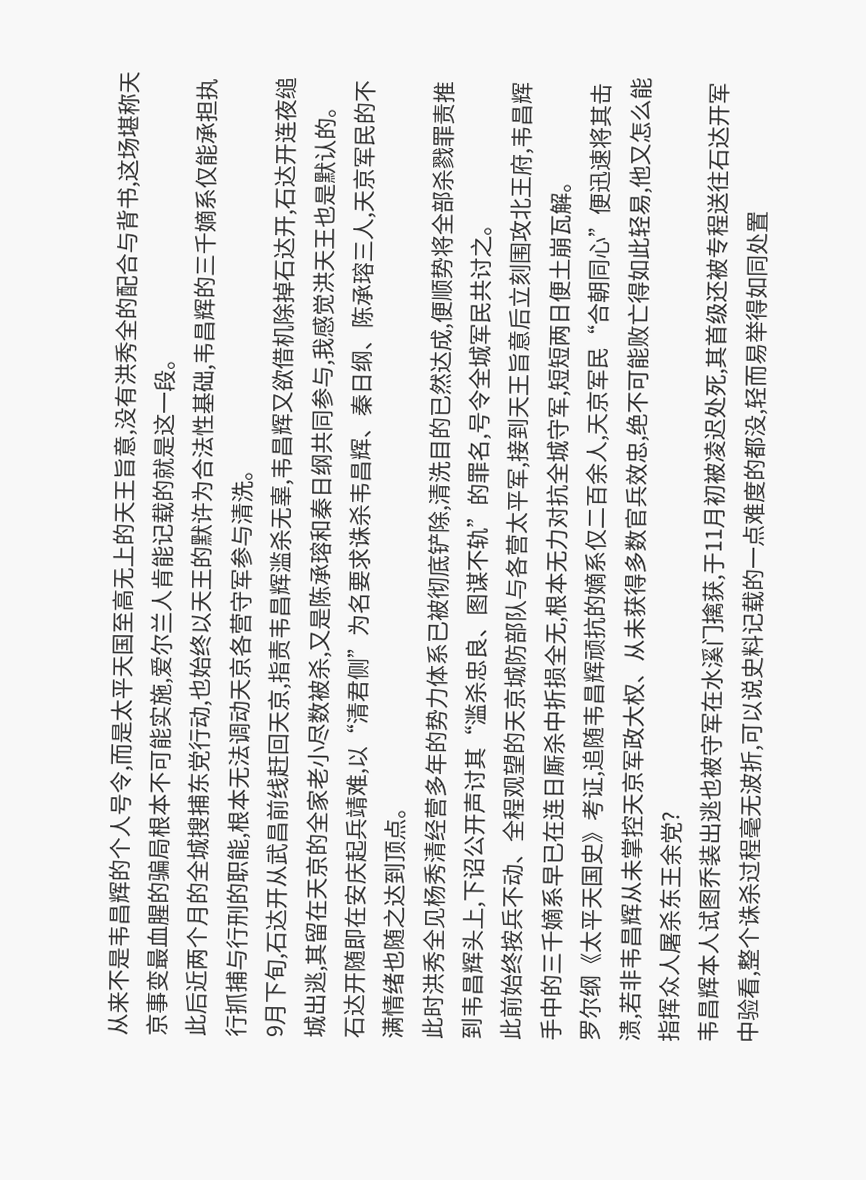从来不是韦昌辉的个人号令,而是太平天国至高无上的天王旨意,没有洪秀全的配合与背书,这场堪称天京事变最血腥的骗局根本不可能实施,爱尔兰人肯能记载的就是这一段。
此后近两个月的全城搜捕东党行动,也始终以天王的默许为合法性基础,韦昌辉的三千嫡系仅能承担执行抓捕与行刑的职能,根本无法调动天京各营守军参与清洗。
9月下旬,石达开从武昌前线赶回天京,指责韦昌辉滥杀无辜,韦昌辉又欲借机除掉石达开,石达开连夜缒城出逃,其留在天京的全家老小尽数被杀,又是陈承瑢和秦日纲共同参与,我感觉洪天王也是默认的。
石达开随即在安庆起兵靖难,以“清君侧”为名要求诛杀韦昌辉、秦日纲、陈承瑢三人,天京军民的不满情绪也随之达到顶点。
此时洪秀全见杨秀清经营多年的势力体系已被彻底铲除,清洗目的已然达成,便顺势将全部杀戮罪责推到韦昌辉头上,下诏公开声讨其“滥杀忠良、图谋不轨”的罪名,号令全城军民共讨之。
此前始终按兵不动、全程观望的天京城防部队与各营太平军,接到天王旨意后立刻围攻北王府,韦昌辉手中的三千嫡系早已在连日厮杀中折损全无,根本无力对抗全城守军,短短两日便土崩瓦解。
罗尔纲《太平天国史》考证,追随韦昌辉顽抗的嫡系仅二百余人,天京军民“合朝同心”便迅速将其击溃,若非韦昌辉从未掌控天京军政大权、从未获得多数官兵效忠,绝不可能败亡得如此轻易,他又怎么能指挥众人屠杀东王余党?
韦昌辉本人试图乔装出逃也被守军在水溪门擒获,于11月初被凌迟处死,其首级还被专程送往石达开军中验看,整个诛杀过程毫无波折,可以说史料记载的一点难度的都没,轻而易举得如同处置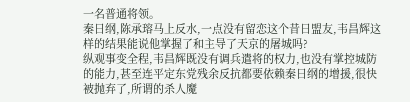一名普通将领。
秦日纲,陈承瑢马上反水,一点没有留恋这个昔日盟友,韦昌辉这样的结果能说他掌握了和主导了天京的屠城吗?
纵观事变全程,韦昌辉既没有调兵遣将的权力,也没有掌控城防的能力,甚至连平定东党残余反抗都要依赖秦日纲的增援,很快被抛弃了,所谓的杀人魔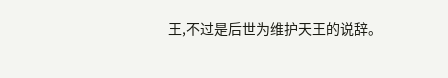王,不过是后世为维护天王的说辞。